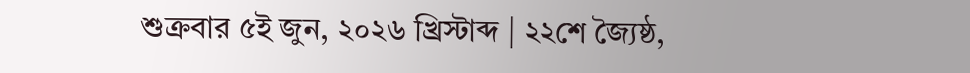শুক্রবার ৫ই জুন, ২০২৬ খ্রিস্টাব্দ | ২২শে জ্যৈষ্ঠ,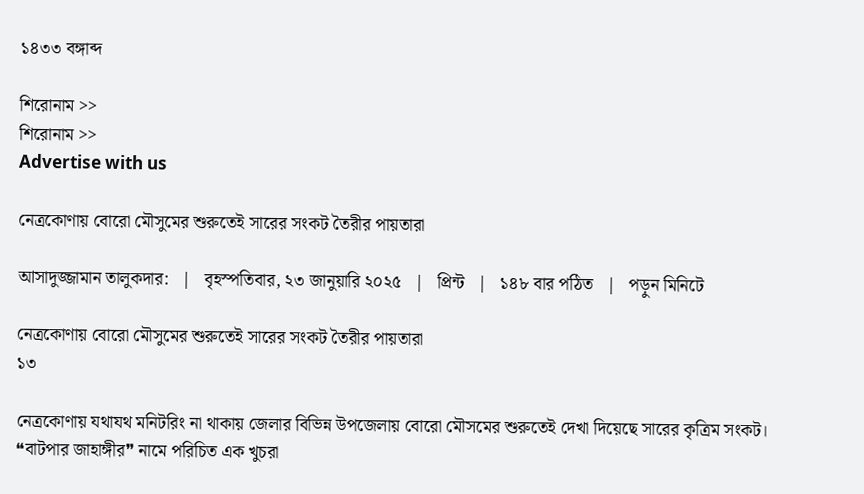১৪৩৩ বঙ্গাব্দ

শিরোনাম >>
শিরোনাম >>
Advertise with us

নেত্রকোণায় বোরো মৌসুমের শুরুতেই সারের সংকট তৈরীর পায়তারা

আসাদুজ্জামান তালুকদার:   |   বৃহস্পতিবার, ২৩ জানুয়ারি ২০২৫   |   প্রিন্ট   |   ১৪৮ বার পঠিত   |   পড়ুন মিনিটে

নেত্রকোণায় বোরো মৌসুমের শুরুতেই সারের সংকট তৈরীর পায়তারা
১৩

নেত্রকোণায় যথাযথ মনিটরিং না থাকায় জেলার বিভিন্ন উপজেলায় বোরো মৌসমের শুরুতেই দেখা দিয়েছে সারের কৃত্রিম সংকট। ❝বাটপার জাহাঙ্গীর❞ নামে পরিচিত এক খুচরা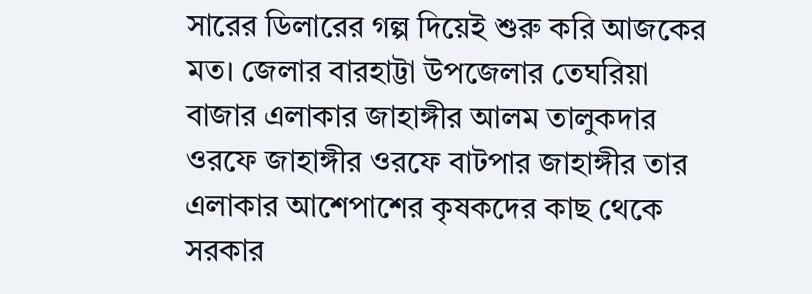সারের ডিলারের গল্প দিয়েই শুরু করি আজকের মত। জেলার বারহাট্টা উপজেলার তেঘরিয়া বাজার এলাকার জাহাঙ্গীর আলম তালুকদার ওরফে জাহাঙ্গীর ওরফে বাটপার জাহাঙ্গীর তার এলাকার আশেপাশের কৃষকদের কাছ থেকে সরকার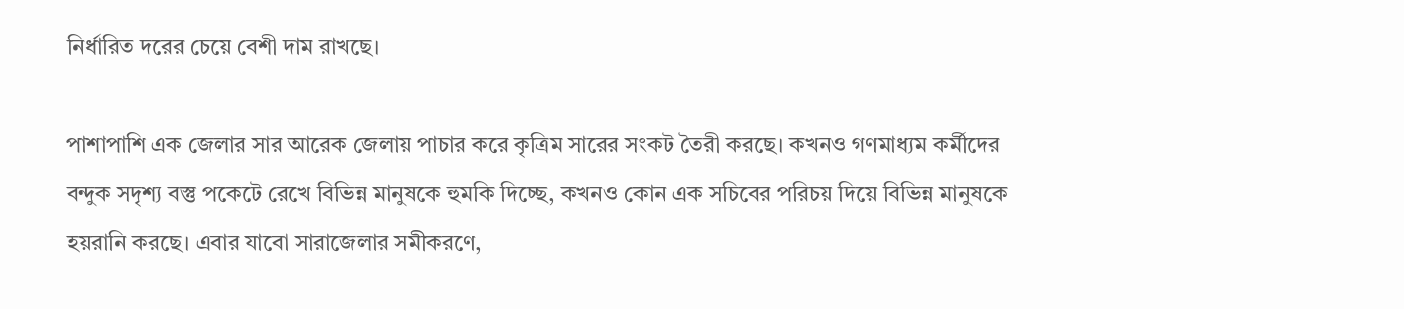নির্ধারিত দরের চেয়ে বেশী দাম রাখছে।

পাশাপাশি এক জেলার সার আরেক জেলায় পাচার করে কৃত্রিম সারের সংকট তৈরী করছে। কখনও গণমাধ্যম কর্মীদের বন্দুক সদৃশ্য বস্তু পকেটে রেখে বিভিন্ন মানুষকে হুমকি দিচ্ছে, কখনও কোন এক সচিবের পরিচয় দিয়ে বিভিন্ন মানুষকে হয়রানি করছে। এবার যাবো সারাজেলার সমীকরণে,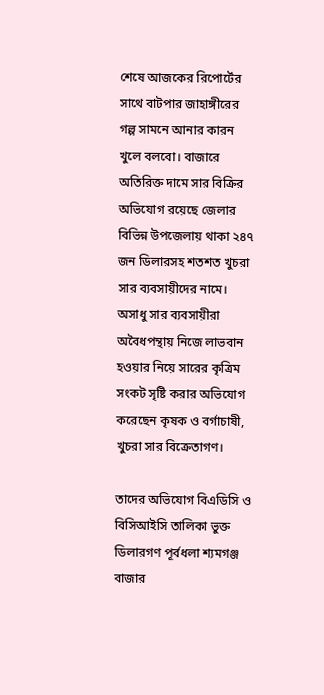শেষে আজকের রিপোর্টের সাথে বাটপার জাহাঙ্গীরের গল্প সামনে আনার কারন খুলে বলবো। বাজারে অতিরিক্ত দামে সার বিক্রির অভিযোগ রয়েছে জেলার বিভিন্ন উপজেলায় থাকা ২৪৭ জন ডিলারসহ শতশত খুচরা সার ব্যবসায়ীদের নামে। অসাধু সার ব্যবসায়ীরা অবৈধপন্থায় নিজে লাভবান হওয়ার নিয়ে সারের কৃত্রিম সংকট সৃষ্টি করার অভিযোগ করেছেন কৃষক ও বর্গাচাষী, খুচরা সার বিক্রেতাগণ।

তাদের অভিযোগ বিএডিসি ও বিসিআইসি তালিকা ভুক্ত ডিলারগণ পূর্বধলা শ্যমগঞ্জ বাজার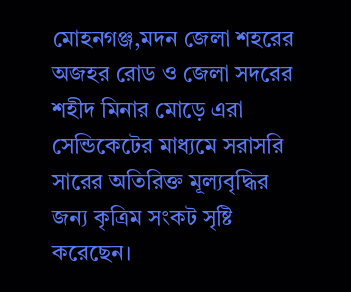মোহনগঞ্জ,মদন জেলা শহরের অজহর রোড ও জেলা সদরের শহীদ মিনার মোড়ে এরা সেন্ডিকেটের মাধ্যমে সরাসরি সারের অতিরিক্ত মূল্যবৃদ্ধির জন্য কৃত্রিম সংকট সৃষ্টি করেছেন।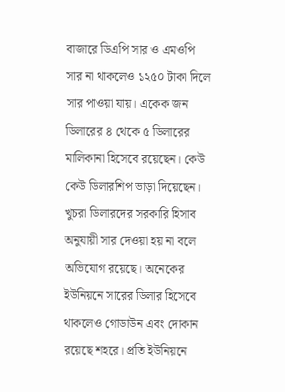বাজারে ডিএপি সার ও এমওপি সার না থাকলেও ১২৫০ টাকা দিলে সার পাওয়া যায়। একেক জন ডিলারের ৪ থেকে ৫ ডিলারের মালিকানা হিসেবে রয়েছেন। কেউ কেউ ডিলারশিপ ভাড়া দিয়েছেন। খুচরা ডিলারদের সরকারি হিসাব অনুযায়ী সার দেওয়া হয় না বলে অভিযোগ রয়েছে। অনেকের ইউনিয়নে সারের ডিলার হিসেবে থাকলেও গোডাউন এবং দোকান রয়েছে শহরে। প্রতি ইউনিয়নে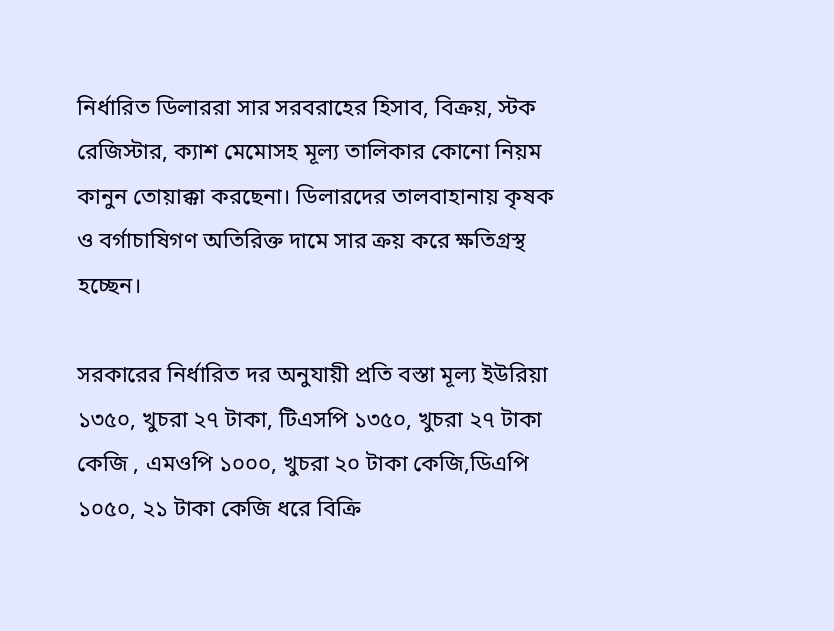নির্ধারিত ডিলাররা সার সরবরাহের হিসাব, বিক্রয়, স্টক রেজিস্টার, ক্যাশ মেমোসহ মূল্য তালিকার কোনো নিয়ম কানুন তোয়াক্কা করছেনা। ডিলারদের তালবাহানায় কৃষক ও বর্গাচাষিগণ অতিরিক্ত দামে সার ক্রয় করে ক্ষতিগ্রস্থ হচ্ছেন।

সরকারের নির্ধারিত দর অনুযায়ী প্রতি বস্তা মূল্য ইউরিয়া ১৩৫০, খুচরা ২৭ টাকা, টিএসপি ১৩৫০, খুচরা ২৭ টাকা কেজি , এমওপি ১০০০, খুচরা ২০ টাকা কেজি,ডিএপি ১০৫০, ২১ টাকা কেজি ধরে বিক্রি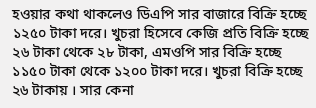হওয়ার কথা থাকলেও ডিএপি সার বাজারে বিক্রি হচ্ছে ১২৫০ টাকা দরে। খুচরা হিসেবে কেজি প্রতি বিক্রি হচ্ছে ২৬ টাকা থেকে ২৮ টাকা, এমওপি সার বিক্রি হচ্ছে ১১৫০ টাকা থেকে ১২০০ টাকা দরে। খুচরা বিক্রি হচ্ছে ২৬ টাকায় । সার কেনা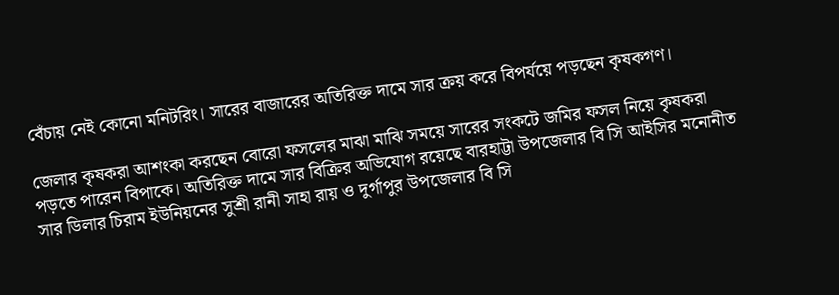বেঁচায় নেই কোনো মনিটরিং। সারের বাজারের অতিরিক্ত দামে সার ক্রয় করে বিপর্যয়ে পড়ছেন কৃষকগণ।

জেলার কৃষকরা আশংকা করছেন বোরো ফসলের মাঝা মাঝি সময়ে সারের সংকটে জমির ফসল নিয়ে কৃষকরা পড়তে পারেন বিপাকে। অতিরিক্ত দামে সার বিক্রির অভিযোগ রয়েছে বারহাট্টা উপজেলার বি সি আইসির মনোনীত সার ডিলার চিরাম ইউনিয়নের সুশ্রী রানী সাহা রায় ও দুর্গাপুর উপজেলার বি সি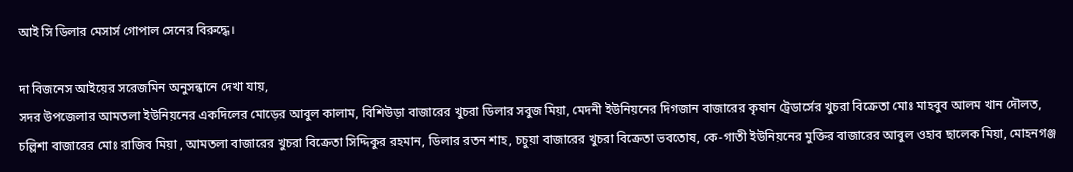আই সি ডিলার মেসার্স গোপাল সেনের বিরুদ্ধে।

দা বিজনেস আইয়ের সরেজমিন অনুসন্ধানে দেখা যায়,
সদর উপজেলার আমতলা ইউনিয়নের একদিলের মোড়ের আবুল কালাম, বিশিউড়া বাজারের খুচরা ডিলার সবুজ মিয়া, মেদনী ইউনিয়নের দিগজান বাজারের কৃষান ট্রেডার্সের খুচরা বিক্রেতা মোঃ মাহবুব আলম খান দৌলত, চল্লিশা বাজারের মোঃ রাজিব মিয়া , আমতলা বাজারের খুচরা বিক্রেতা সিদ্দিকুর রহমান, ডিলার রতন শাহ, চচুয়া বাজারের খুচরা বিক্রেতা ভবতোষ, কে-গাতী ইউনিয়নের মুক্তির বাজারের আবুল ওহাব ছালেক মিয়া, মোহনগঞ্জ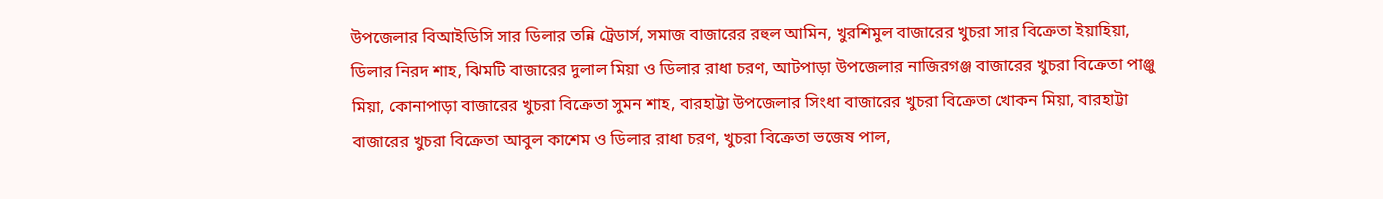উপজেলার বিআইডিসি সার ডিলার তন্নি ট্রেডার্স, সমাজ বাজারের রহুল আমিন, খুরশিমুল বাজারের খুচরা সার বিক্রেতা ইয়াহিয়া, ডিলার নিরদ শাহ, ঝিমটি বাজারের দুলাল মিয়া ও ডিলার রাধা চরণ, আটপাড়া উপজেলার নাজিরগঞ্জ বাজারের খুচরা বিক্রেতা পাঞ্জু মিয়া, কোনাপাড়া বাজারের খুচরা বিক্রেতা সুমন শাহ, বারহাট্টা উপজেলার সিংধা বাজারের খুচরা বিক্রেতা খোকন মিয়া, বারহাট্টা বাজারের খুচরা বিক্রেতা আবুল কাশেম ও ডিলার রাধা চরণ, খুচরা বিক্রেতা ভজেষ পাল,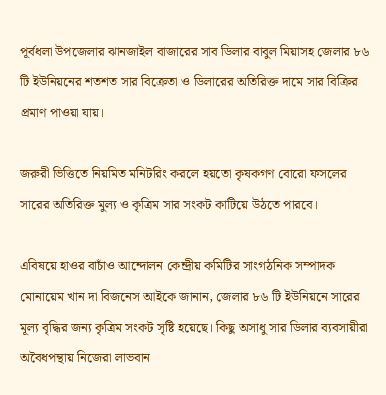পূর্বধলা উপজেলার ঝানজাইল বাজারের সাব ডিলার বাবুল মিয়াসহ জেলার ৮৬ টি ইউনিয়নের শতশত সার বিক্রেতা ও ডিলারের অতিরিক্ত দামে সার বিক্রির প্রমাণ পাওয়া যায়।

জরুরী ভিত্তিতে নিয়মিত মনিটরিং করলে হয়তো কৃষকগণ বোরো ফসলের সারের অতিরিক্ত মুল্য ও কৃত্রিম সার সংকট কাটিয়ে উঠতে পারবে।

এবিষয়ে হাওর বাচাঁও আন্দোলন কেন্দ্রীয় কমিটির সাংগঠনিক সম্পাদক মোনায়েম খান দা বিজনেস আইকে জানান, জেলার ৮৬ টি ইউনিয়নে সারের মূল্য বৃদ্ধির জন্য কৃত্রিম সংকট সৃষ্টি হয়েছে। কিছু অসাধু সার ডিলার ব্যবসায়ীরা অবৈধপন্থায় নিজেরা লাভবান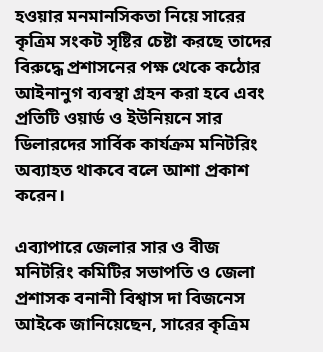হওয়ার মনমানসিকতা নিয়ে সারের কৃত্রিম সংকট সৃষ্টির চেষ্টা করছে তাদের বিরুদ্ধে প্রশাসনের পক্ষ থেকে কঠোর আইনানুগ ব্যবস্থা গ্রহন করা হবে এবং প্রতিটি ওয়ার্ড ও ইউনিয়নে সার ডিলারদের সার্বিক কার্যক্রম মনিটরিং অব্যাহত থাকবে বলে আশা প্রকাশ করেন।

এব্যাপারে জেলার সার ও বীজ মনিটরিং কমিটির সভাপতি ও জেলা প্রশাসক বনানী বিশ্বাস দা বিজনেস আইকে জানিয়েছেন, সারের কৃত্রিম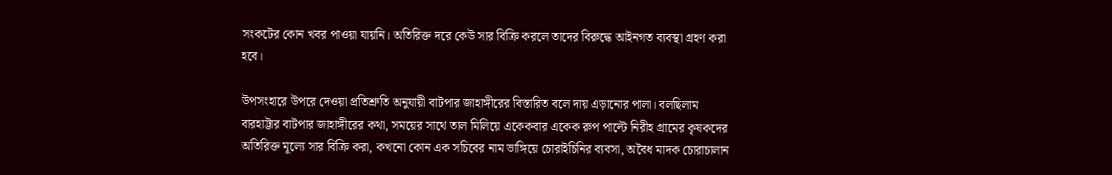সংকটের কোন খবর পাওয়া যায়নি। অতিরিক্ত দরে কেউ সার বিক্রি করলে তাদের বিরুদ্ধে আইনগত ব্যবস্থা গ্রহণ করা হবে।

উপসংহারে উপরে দেওয়া প্রতিশ্রুতি অনুযায়ী বাটপার জাহাঙ্গীরের বিস্তারিত বলে দায় এড়ানোর পালা। বলছিলাম বারহাট্টার বাটপার জাহাঙ্গীরের কথা, সময়ের সাথে তাল মিলিয়ে একেকবার একেক রুপ পাল্টে নিরীহ গ্রামের কৃষকদের অতিরিক্ত মূল্যে সার বিক্রি করা, কখনো কোন এক সচিবের নাম ভাঙ্গিয়ে চোরাইচিনির ব্যবসা, অবৈধ মাদক চোরাচালান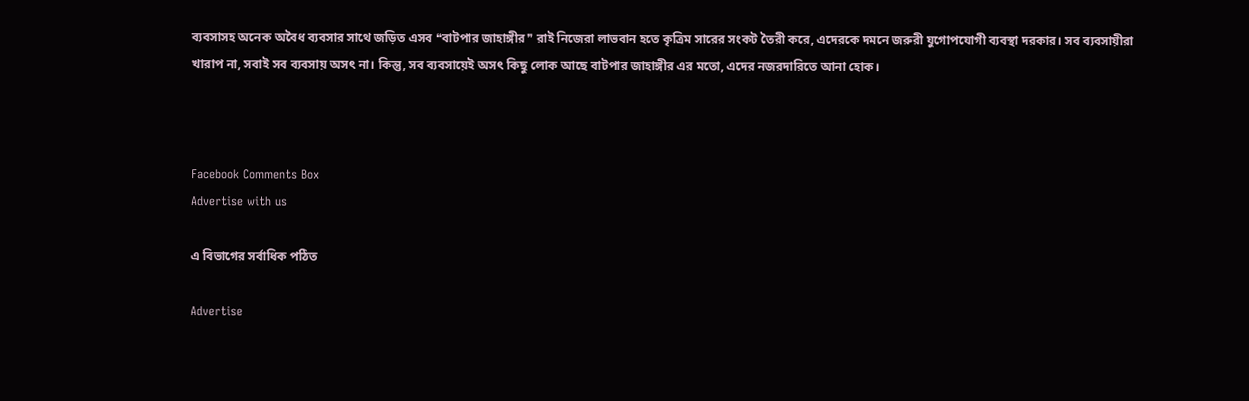ব্যবসাসহ অনেক অবৈধ ব্যবসার সাথে জড়িত এসব ❝বাটপার জাহাঙ্গীর❞ রাই নিজেরা লাভবান হতে কৃত্রিম সারের সংকট তৈরী করে, এদেরকে দমনে জরুরী যুগোপযোগী ব্যবস্থা দরকার। সব ব্যবসায়ীরা খারাপ না, সবাই সব ব্যবসায় অসৎ না। কিন্তু, সব ব্যবসায়েই অসৎ কিছু লোক আছে বাটপার জাহাঙ্গীর এর মতো, এদের নজরদারিতে আনা হোক।



Facebook Comments Box
Advertise with us

এ বিভাগের সর্বাধিক পঠিত

Advertise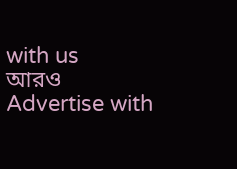with us
আরও
Advertise with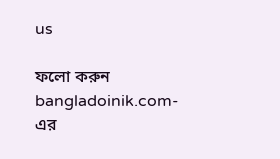us

ফলো করুন bangladoinik.com-এর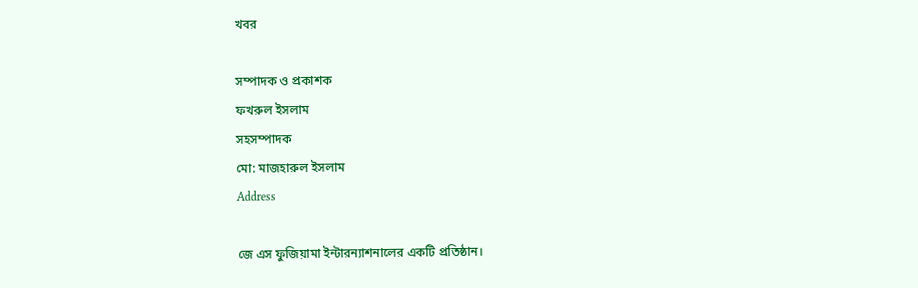খবর

সম্পাদক ও প্রকাশক
ফখরুল ইসলাম
সহসম্পাদক
মো: মাজহারুল ইসলাম
Address

জে এস ফুজিয়ামা ইন্টারন্যাশনালের একটি প্রতিষ্ঠান।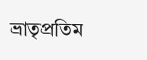ভ্রাতৃপ্রতিম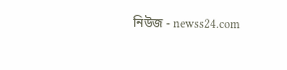নিউজ - newss24.com